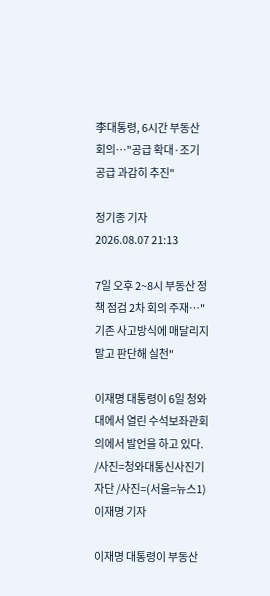李대통령, 6시간 부동산 회의…"공급 확대·조기 공급 과감히 추진"

정기종 기자
2026.08.07 21:13

7일 오후 2~8시 부동산 정책 점검 2차 회의 주재…"기존 사고방식에 매달리지 말고 판단해 실천"

이재명 대통령이 6일 청와대에서 열린 수석보좌관회의에서 발언을 하고 있다. /사진=청와대통신사진기자단 /사진=(서울=뉴스1) 이재명 기자

이재명 대통령이 부동산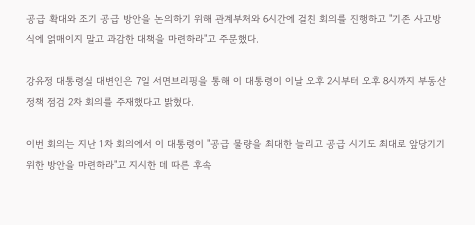공급 확대와 조기 공급 방안을 논의하기 위해 관계부처와 6시간에 걸친 회의를 진행하고 "기존 사고방식에 얽매이지 말고 과감한 대책을 마련하라"고 주문했다.

강유정 대통령실 대변인은 7일 서면브리핑을 통해 이 대통령이 이날 오후 2시부터 오후 8시까지 부동산 정책 점검 2차 회의를 주재했다고 밝혔다.

이번 회의는 지난 1차 회의에서 이 대통령이 "공급 물량을 최대한 늘리고 공급 시기도 최대로 앞당기기 위한 방안을 마련하라"고 지시한 데 따른 후속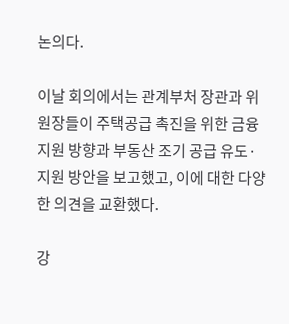논의다.

이날 회의에서는 관계부처 장관과 위원장들이 주택공급 촉진을 위한 금융 지원 방향과 부동산 조기 공급 유도·지원 방안을 보고했고, 이에 대한 다양한 의견을 교환했다.

강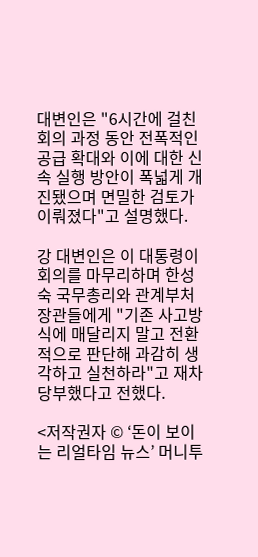대변인은 "6시간에 걸친 회의 과정 동안 전폭적인 공급 확대와 이에 대한 신속 실행 방안이 폭넓게 개진됐으며 면밀한 검토가 이뤄졌다"고 설명했다.

강 대변인은 이 대통령이 회의를 마무리하며 한성숙 국무총리와 관계부처 장관들에게 "기존 사고방식에 매달리지 말고 전환적으로 판단해 과감히 생각하고 실천하라"고 재차 당부했다고 전했다.

<저작권자 © ‘돈이 보이는 리얼타임 뉴스’ 머니투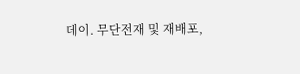데이. 무단전재 및 재배포,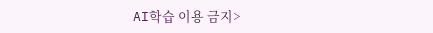AI학습 이용 금지>